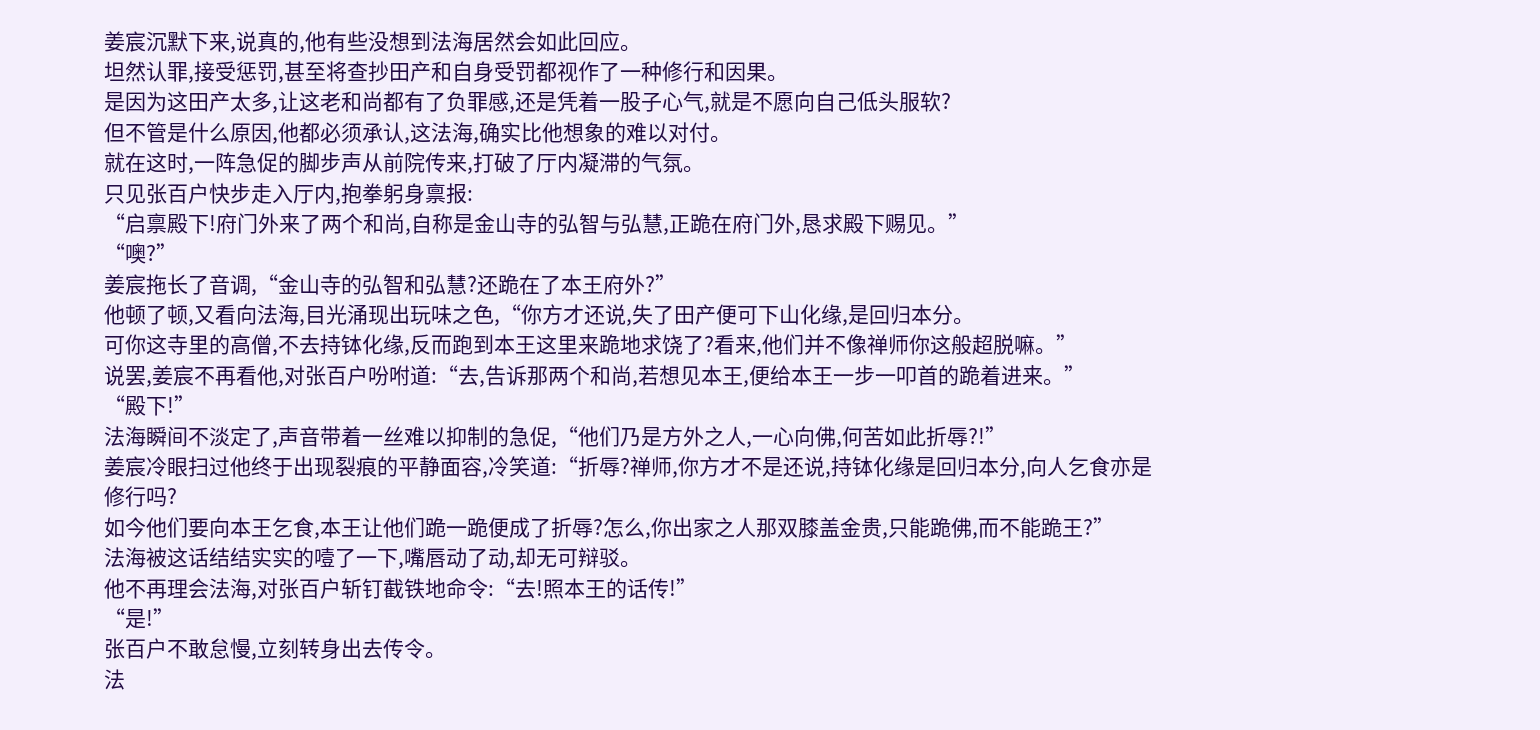姜宸沉默下来,说真的,他有些没想到法海居然会如此回应。
坦然认罪,接受惩罚,甚至将查抄田产和自身受罚都视作了一种修行和因果。
是因为这田产太多,让这老和尚都有了负罪感,还是凭着一股子心气,就是不愿向自己低头服软?
但不管是什么原因,他都必须承认,这法海,确实比他想象的难以对付。
就在这时,一阵急促的脚步声从前院传来,打破了厅内凝滞的气氛。
只见张百户快步走入厅内,抱拳躬身禀报:
“启禀殿下!府门外来了两个和尚,自称是金山寺的弘智与弘慧,正跪在府门外,恳求殿下赐见。”
“噢?”
姜宸拖长了音调,“金山寺的弘智和弘慧?还跪在了本王府外?”
他顿了顿,又看向法海,目光涌现出玩味之色,“你方才还说,失了田产便可下山化缘,是回归本分。
可你这寺里的高僧,不去持钵化缘,反而跑到本王这里来跪地求饶了?看来,他们并不像禅师你这般超脱嘛。”
说罢,姜宸不再看他,对张百户吩咐道:“去,告诉那两个和尚,若想见本王,便给本王一步一叩首的跪着进来。”
“殿下!”
法海瞬间不淡定了,声音带着一丝难以抑制的急促,“他们乃是方外之人,一心向佛,何苦如此折辱?!”
姜宸冷眼扫过他终于出现裂痕的平静面容,冷笑道:“折辱?禅师,你方才不是还说,持钵化缘是回归本分,向人乞食亦是修行吗?
如今他们要向本王乞食,本王让他们跪一跪便成了折辱?怎么,你出家之人那双膝盖金贵,只能跪佛,而不能跪王?”
法海被这话结结实实的噎了一下,嘴唇动了动,却无可辩驳。
他不再理会法海,对张百户斩钉截铁地命令:“去!照本王的话传!”
“是!”
张百户不敢怠慢,立刻转身出去传令。
法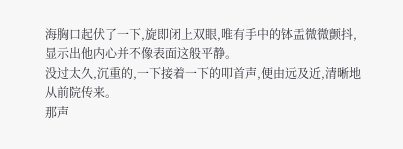海胸口起伏了一下,旋即闭上双眼,唯有手中的钵盂微微颤抖,显示出他内心并不像表面这般平静。
没过太久,沉重的,一下接着一下的叩首声,便由远及近,清晰地从前院传来。
那声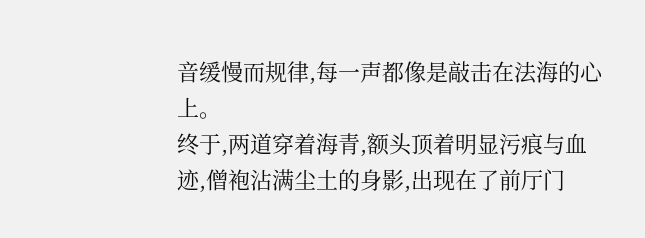音缓慢而规律,每一声都像是敲击在法海的心上。
终于,两道穿着海青,额头顶着明显污痕与血迹,僧袍沾满尘土的身影,出现在了前厅门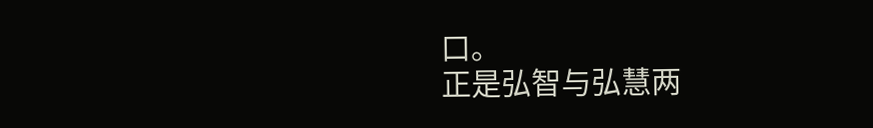口。
正是弘智与弘慧两